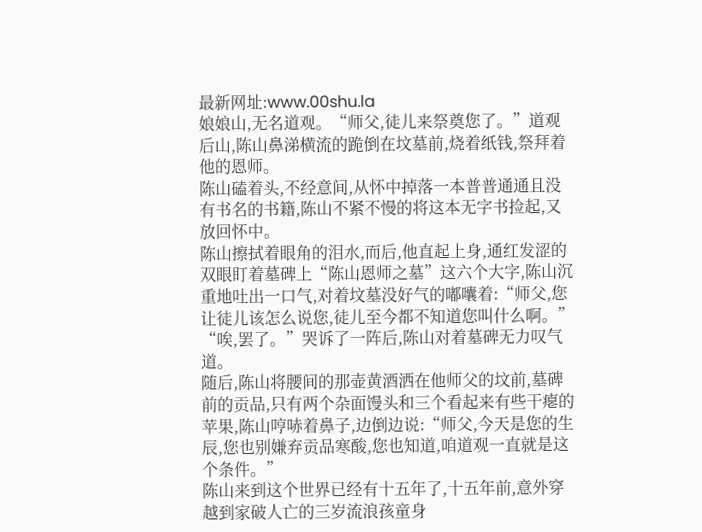最新网址:www.00shu.la
娘娘山,无名道观。“师父,徒儿来祭奠您了。”道观后山,陈山鼻涕横流的跪倒在坟墓前,烧着纸钱,祭拜着他的恩师。
陈山磕着头,不经意间,从怀中掉落一本普普通通且没有书名的书籍,陈山不紧不慢的将这本无字书捡起,又放回怀中。
陈山擦拭着眼角的泪水,而后,他直起上身,通红发涩的双眼盯着墓碑上“陈山恩师之墓”这六个大字,陈山沉重地吐出一口气,对着坟墓没好气的嘟囔着:“师父,您让徒儿该怎么说您,徒儿至今都不知道您叫什么啊。”
“唉,罢了。”哭诉了一阵后,陈山对着墓碑无力叹气道。
随后,陈山将腰间的那壶黄酒洒在他师父的坟前,墓碑前的贡品,只有两个杂面馒头和三个看起来有些干瘪的苹果,陈山哼哧着鼻子,边倒边说:“师父,今天是您的生辰,您也别嫌弃贡品寒酸,您也知道,咱道观一直就是这个条件。”
陈山来到这个世界已经有十五年了,十五年前,意外穿越到家破人亡的三岁流浪孩童身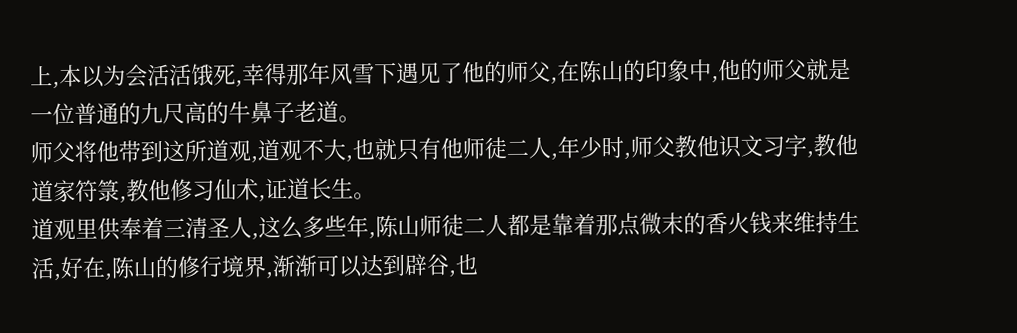上,本以为会活活饿死,幸得那年风雪下遇见了他的师父,在陈山的印象中,他的师父就是一位普通的九尺高的牛鼻子老道。
师父将他带到这所道观,道观不大,也就只有他师徒二人,年少时,师父教他识文习字,教他道家符箓,教他修习仙术,证道长生。
道观里供奉着三清圣人,这么多些年,陈山师徒二人都是靠着那点微末的香火钱来维持生活,好在,陈山的修行境界,渐渐可以达到辟谷,也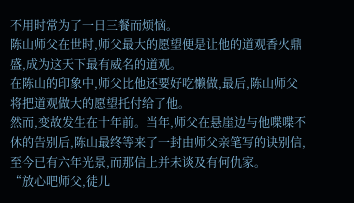不用时常为了一日三餐而烦恼。
陈山师父在世时,师父最大的愿望便是让他的道观香火鼎盛,成为这天下最有威名的道观。
在陈山的印象中,师父比他还要好吃懒做,最后,陈山师父将把道观做大的愿望托付给了他。
然而,变故发生在十年前。当年,师父在悬崖边与他喋喋不休的告别后,陈山最终等来了一封由师父亲笔写的诀别信,至今已有六年光景,而那信上并未谈及有何仇家。
“放心吧师父,徒儿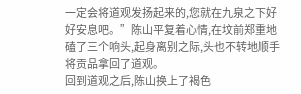一定会将道观发扬起来的,您就在九泉之下好好安息吧。”陈山平复着心情,在坟前郑重地磕了三个响头,起身离别之际,头也不转地顺手将贡品拿回了道观。
回到道观之后,陈山换上了褐色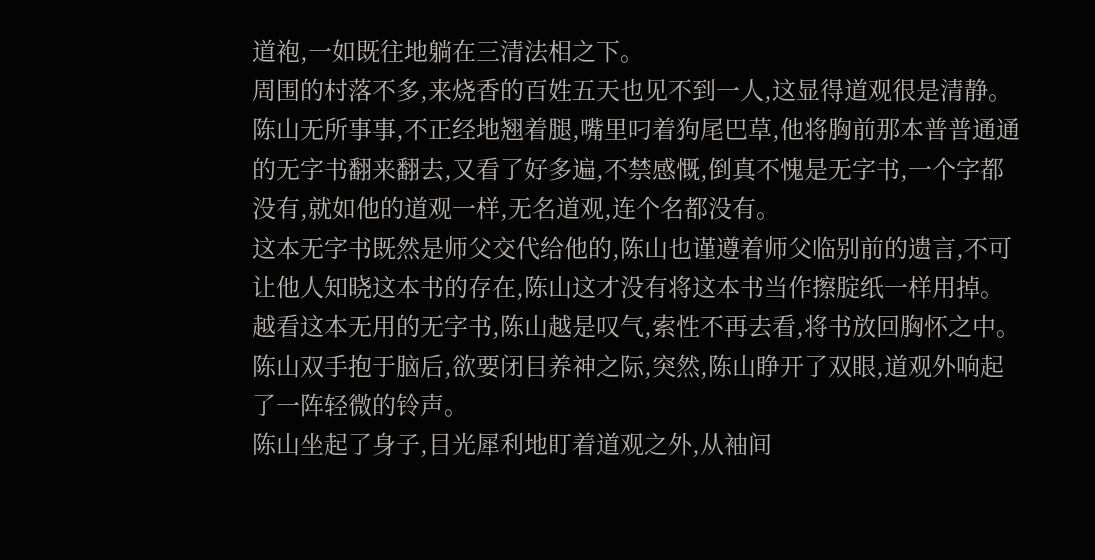道袍,一如既往地躺在三清法相之下。
周围的村落不多,来烧香的百姓五天也见不到一人,这显得道观很是清静。
陈山无所事事,不正经地翘着腿,嘴里叼着狗尾巴草,他将胸前那本普普通通的无字书翻来翻去,又看了好多遍,不禁感慨,倒真不愧是无字书,一个字都没有,就如他的道观一样,无名道观,连个名都没有。
这本无字书既然是师父交代给他的,陈山也谨遵着师父临别前的遗言,不可让他人知晓这本书的存在,陈山这才没有将这本书当作擦腚纸一样用掉。
越看这本无用的无字书,陈山越是叹气,索性不再去看,将书放回胸怀之中。
陈山双手抱于脑后,欲要闭目养神之际,突然,陈山睁开了双眼,道观外响起了一阵轻微的铃声。
陈山坐起了身子,目光犀利地盯着道观之外,从袖间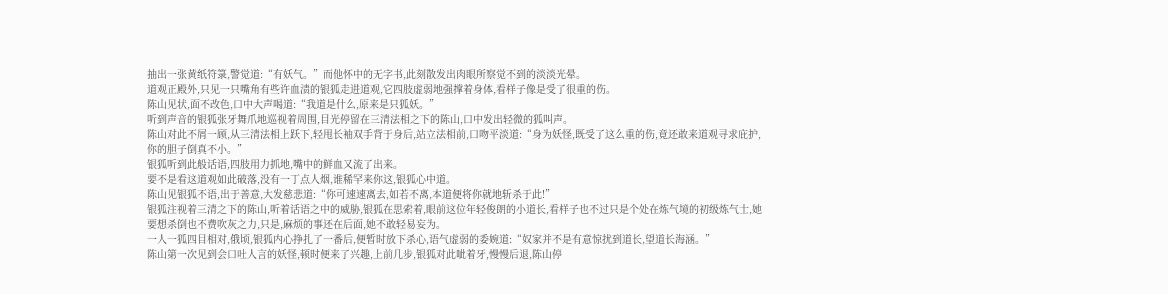抽出一张黄纸符箓,警觉道:“有妖气。”而他怀中的无字书,此刻散发出肉眼所察觉不到的淡淡光晕。
道观正殿外,只见一只嘴角有些许血渍的银狐走进道观,它四肢虚弱地强撑着身体,看样子像是受了很重的伤。
陈山见状,面不改色,口中大声喝道:“我道是什么,原来是只狐妖。”
听到声音的银狐张牙舞爪地巡视着周围,目光停留在三清法相之下的陈山,口中发出轻微的狐叫声。
陈山对此不屑一顾,从三清法相上跃下,轻甩长袖双手背于身后,站立法相前,口吻平淡道:“身为妖怪,既受了这么重的伤,竟还敢来道观寻求庇护,你的胆子倒真不小。”
银狐听到此般话语,四肢用力抓地,嘴中的鲜血又流了出来。
要不是看这道观如此破落,没有一丁点人烟,谁稀罕来你这,银狐心中道。
陈山见银狐不语,出于善意,大发慈悲道:“你可速速离去,如若不离,本道便将你就地斩杀于此!”
银狐注视着三清之下的陈山,听着话语之中的威胁,银狐在思索着,眼前这位年轻俊朗的小道长,看样子也不过只是个处在炼气境的初级炼气士,她要想杀倒也不费吹灰之力,只是,麻烦的事还在后面,她不敢轻易妄为。
一人一狐四目相对,俄顷,银狐内心挣扎了一番后,便暂时放下杀心,语气虚弱的委婉道:“奴家并不是有意惊扰到道长,望道长海涵。”
陈山第一次见到会口吐人言的妖怪,顿时便来了兴趣,上前几步,银狐对此呲着牙,慢慢后退,陈山停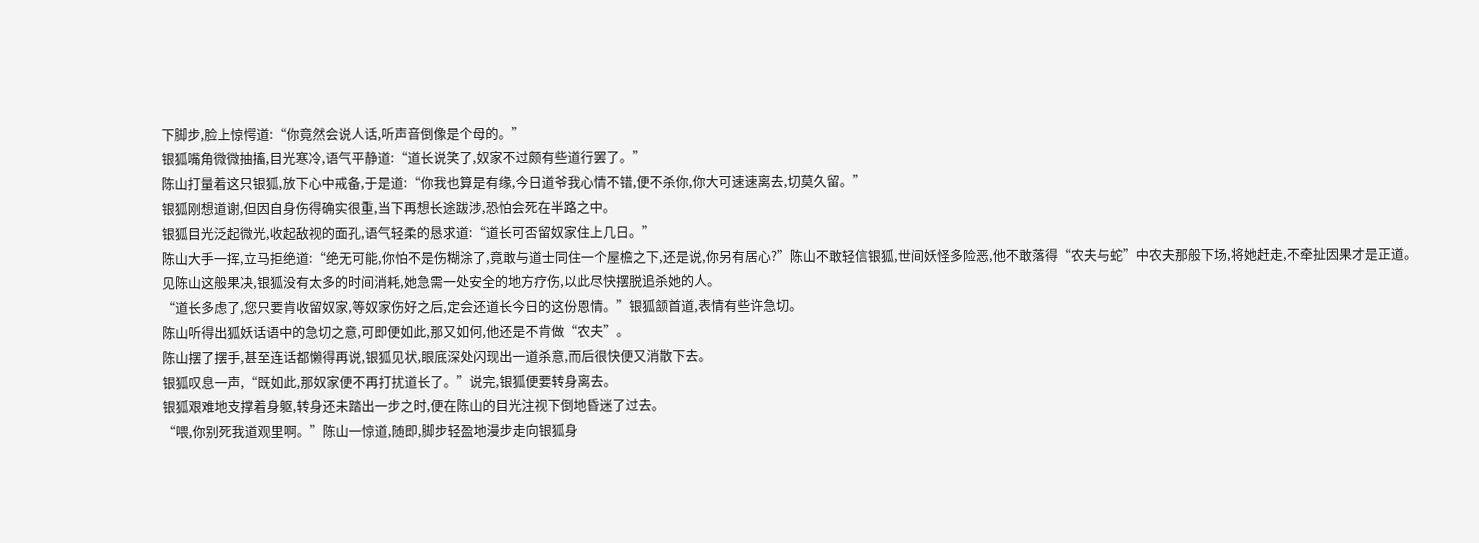下脚步,脸上惊愕道:“你竟然会说人话,听声音倒像是个母的。”
银狐嘴角微微抽搐,目光寒冷,语气平静道:“道长说笑了,奴家不过颇有些道行罢了。”
陈山打量着这只银狐,放下心中戒备,于是道:“你我也算是有缘,今日道爷我心情不错,便不杀你,你大可速速离去,切莫久留。”
银狐刚想道谢,但因自身伤得确实很重,当下再想长途跋涉,恐怕会死在半路之中。
银狐目光泛起微光,收起敌视的面孔,语气轻柔的恳求道:“道长可否留奴家住上几日。”
陈山大手一挥,立马拒绝道:“绝无可能,你怕不是伤糊涂了,竟敢与道士同住一个屋檐之下,还是说,你另有居心?”陈山不敢轻信银狐,世间妖怪多险恶,他不敢落得“农夫与蛇”中农夫那般下场,将她赶走,不牵扯因果才是正道。
见陈山这般果决,银狐没有太多的时间消耗,她急需一处安全的地方疗伤,以此尽快摆脱追杀她的人。
“道长多虑了,您只要肯收留奴家,等奴家伤好之后,定会还道长今日的这份恩情。”银狐颔首道,表情有些许急切。
陈山听得出狐妖话语中的急切之意,可即便如此,那又如何,他还是不肯做“农夫”。
陈山摆了摆手,甚至连话都懒得再说,银狐见状,眼底深处闪现出一道杀意,而后很快便又消散下去。
银狐叹息一声,“既如此,那奴家便不再打扰道长了。”说完,银狐便要转身离去。
银狐艰难地支撑着身躯,转身还未踏出一步之时,便在陈山的目光注视下倒地昏迷了过去。
“喂,你别死我道观里啊。”陈山一惊道,随即,脚步轻盈地漫步走向银狐身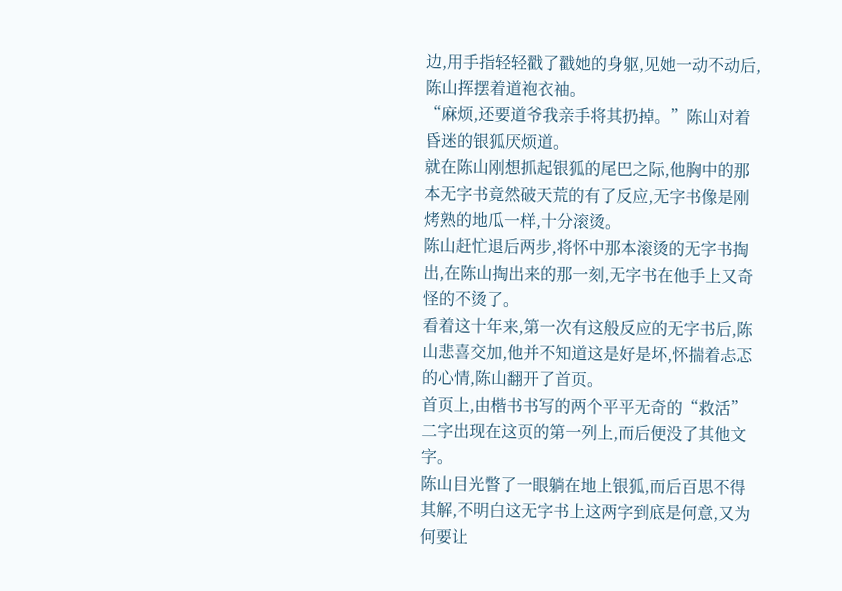边,用手指轻轻戳了戳她的身躯,见她一动不动后,陈山挥摆着道袍衣袖。
“麻烦,还要道爷我亲手将其扔掉。”陈山对着昏迷的银狐厌烦道。
就在陈山刚想抓起银狐的尾巴之际,他胸中的那本无字书竟然破天荒的有了反应,无字书像是刚烤熟的地瓜一样,十分滚烫。
陈山赶忙退后两步,将怀中那本滚烫的无字书掏出,在陈山掏出来的那一刻,无字书在他手上又奇怪的不烫了。
看着这十年来,第一次有这般反应的无字书后,陈山悲喜交加,他并不知道这是好是坏,怀揣着忐忑的心情,陈山翻开了首页。
首页上,由楷书书写的两个平平无奇的“救活”二字出现在这页的第一列上,而后便没了其他文字。
陈山目光瞥了一眼躺在地上银狐,而后百思不得其解,不明白这无字书上这两字到底是何意,又为何要让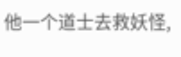他一个道士去救妖怪,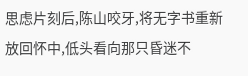思虑片刻后,陈山咬牙,将无字书重新放回怀中,低头看向那只昏迷不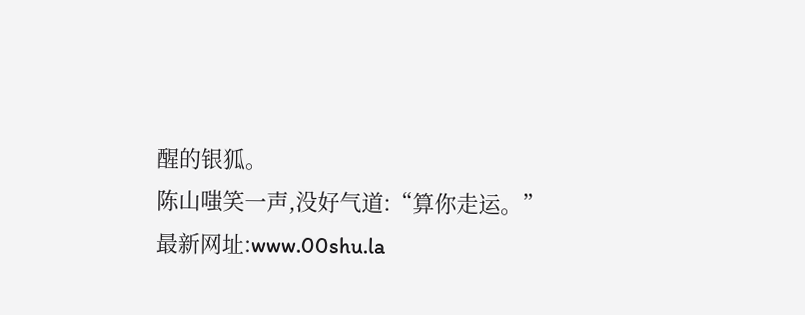醒的银狐。
陈山嗤笑一声,没好气道:“算你走运。”
最新网址:www.00shu.la